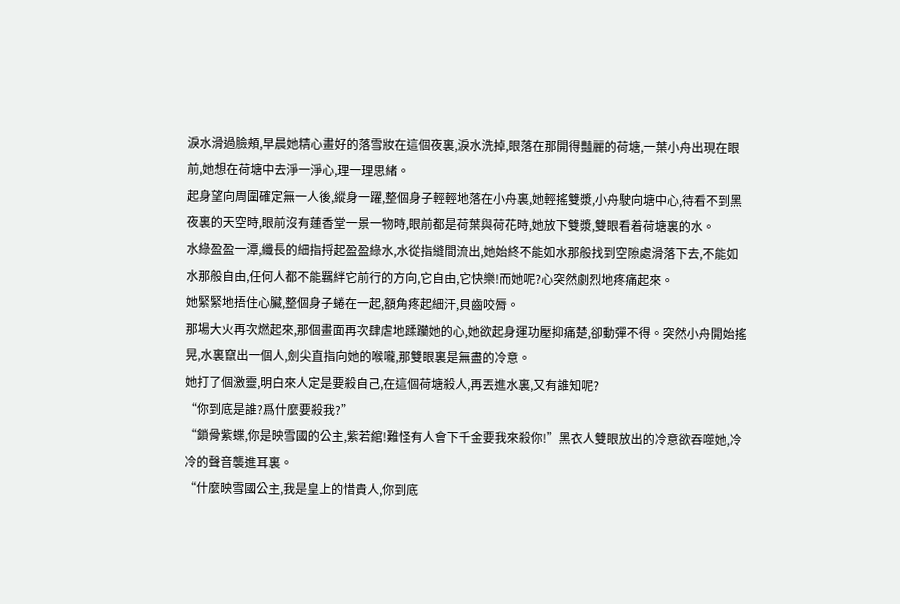淚水滑過臉頰,早晨她精心畫好的落雪妝在這個夜裏,淚水洗掉,眼落在那開得豔麗的荷塘,一葉小舟出現在眼前,她想在荷塘中去淨一淨心,理一理思緒。
起身望向周圍確定無一人後,縱身一躍,整個身子輕輕地落在小舟裏,她輕搖雙漿,小舟駛向塘中心,待看不到黑夜裏的天空時,眼前沒有蓮香堂一景一物時,眼前都是荷葉與荷花時,她放下雙漿,雙眼看着荷塘裏的水。
水綠盈盈一潭,纖長的細指捋起盈盈綠水,水從指縫間流出,她始終不能如水那般找到空隙處滑落下去,不能如水那般自由,任何人都不能羈絆它前行的方向,它自由,它快樂!而她呢?心突然劇烈地疼痛起來。
她緊緊地捂住心臟,整個身子蜷在一起,額角疼起細汗,貝齒咬脣。
那場大火再次燃起來,那個畫面再次肆虐地蹂躪她的心,她欲起身運功壓抑痛楚,卻動彈不得。突然小舟開始搖晃,水裏竄出一個人,劍尖直指向她的喉嚨,那雙眼裏是無盡的冷意。
她打了個激靈,明白來人定是要殺自己,在這個荷塘殺人,再丟進水裏,又有誰知呢?
“你到底是誰?爲什麼要殺我?”
“鎖骨紫蝶,你是映雪國的公主,紫若綰!難怪有人會下千金要我來殺你!”黑衣人雙眼放出的冷意欲吞噬她,冷冷的聲音襲進耳裏。
“什麼映雪國公主,我是皇上的惜貴人,你到底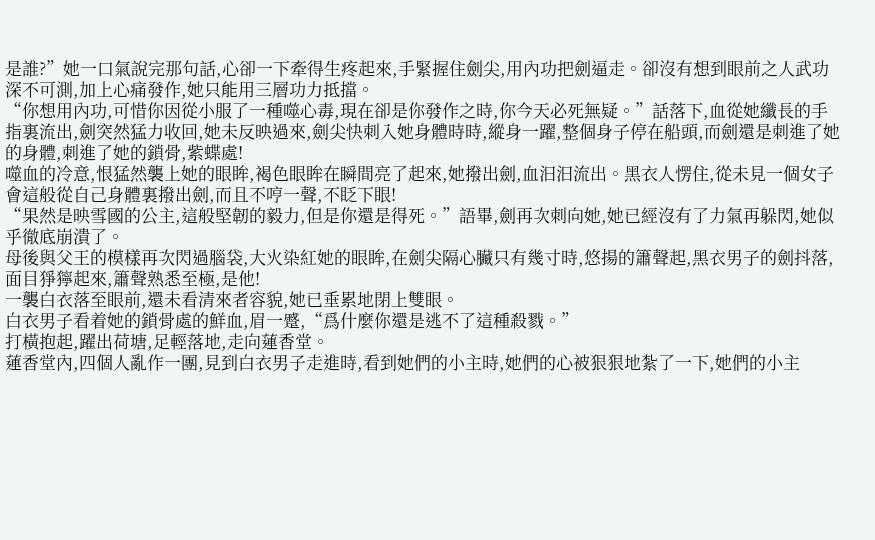是誰?”她一口氣說完那句話,心卻一下牽得生疼起來,手緊握住劍尖,用內功把劍逼走。卻沒有想到眼前之人武功深不可測,加上心痛發作,她只能用三層功力抵擋。
“你想用內功,可惜你因從小服了一種噬心毒,現在卻是你發作之時,你今天必死無疑。”話落下,血從她纖長的手指裏流出,劍突然猛力收回,她未反映過來,劍尖快刺入她身體時時,縱身一躍,整個身子停在船頭,而劍還是刺進了她的身體,刺進了她的鎖骨,紫蝶處!
噬血的冷意,恨猛然襲上她的眼眸,褐色眼眸在瞬間亮了起來,她撥出劍,血汩汩流出。黑衣人愣住,從未見一個女子會這般從自己身體裏撥出劍,而且不哼一聲,不眨下眼!
“果然是映雪國的公主,這般堅韌的毅力,但是你還是得死。”語畢,劍再次刺向她,她已經沒有了力氣再躲閃,她似乎徹底崩潰了。
母後與父王的模樣再次閃過腦袋,大火染紅她的眼眸,在劍尖隔心臟只有幾寸時,悠揚的簫聲起,黑衣男子的劍抖落,面目猙獰起來,簫聲熟悉至極,是他!
一襲白衣落至眼前,還未看清來者容貌,她已垂累地閉上雙眼。
白衣男子看着她的鎖骨處的鮮血,眉一蹙,“爲什麼你還是逃不了這種殺戮。”
打橫抱起,躍出荷塘,足輕落地,走向蓮香堂。
蓮香堂內,四個人亂作一團,見到白衣男子走進時,看到她們的小主時,她們的心被狠狠地紮了一下,她們的小主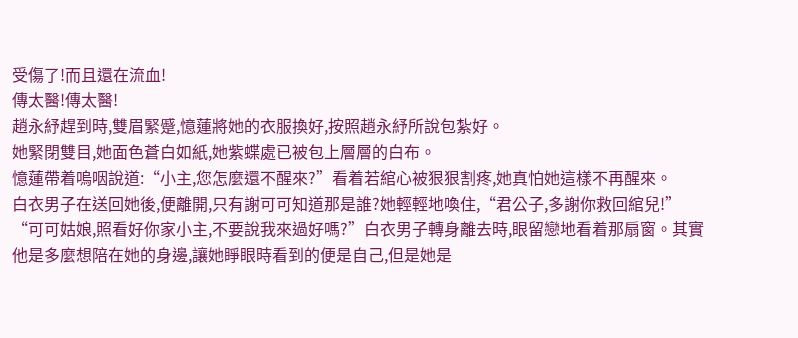受傷了!而且還在流血!
傳太醫!傳太醫!
趙永紓趕到時,雙眉緊蹙,憶蓮將她的衣服換好,按照趙永紓所說包紮好。
她緊閉雙目,她面色蒼白如紙,她紫蝶處已被包上層層的白布。
憶蓮帶着嗚咽說道:“小主,您怎麼還不醒來?”看着若綰心被狠狠割疼,她真怕她這樣不再醒來。
白衣男子在送回她後,便離開,只有謝可可知道那是誰?她輕輕地喚住,“君公子,多謝你救回綰兒!”
“可可姑娘,照看好你家小主,不要說我來過好嗎?”白衣男子轉身離去時,眼留戀地看着那扇窗。其實他是多麼想陪在她的身邊,讓她睜眼時看到的便是自己,但是她是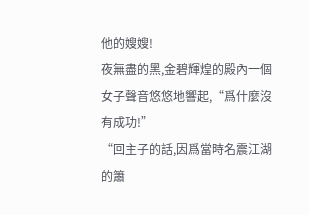他的嫂嫂!
夜無盡的黑,金碧輝煌的殿內一個女子聲音悠悠地響起,“爲什麼沒有成功!”
“回主子的話,因爲當時名震江湖的簫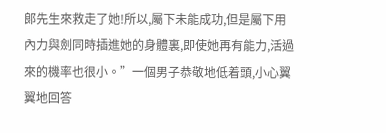郞先生來救走了她!所以,屬下未能成功,但是屬下用內力與劍同時插進她的身體裏,即使她再有能力,活過來的機率也很小。”一個男子恭敬地低着頭,小心翼翼地回答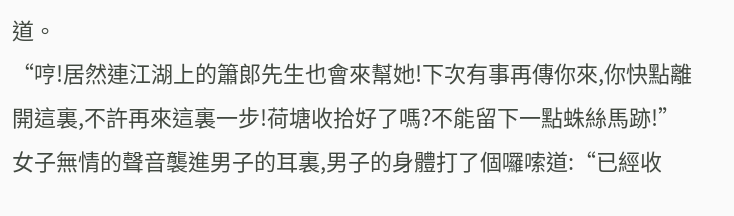道。
“哼!居然連江湖上的簫郞先生也會來幫她!下次有事再傳你來,你快點離開這裏,不許再來這裏一步!荷塘收拾好了嗎?不能留下一點蛛絲馬跡!”女子無情的聲音襲進男子的耳裏,男子的身體打了個囉嗦道:“已經收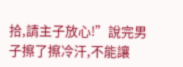拾,請主子放心!”說完男子擦了擦冷汗,不能讓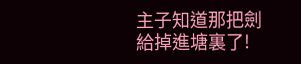主子知道那把劍給掉進塘裏了!